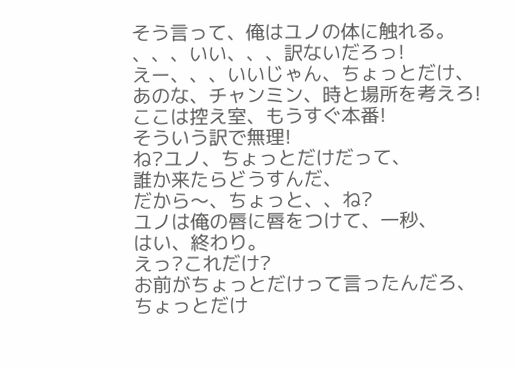そう言って、俺はユノの体に触れる。
、、、いい、、、訳ないだろっ!
えー、、、いいじゃん、ちょっとだけ、
あのな、チャンミン、時と場所を考えろ!
ここは控え室、もうすぐ本番!
そういう訳で無理!
ね?ユノ、ちょっとだけだって、
誰か来たらどうすんだ、
だから〜、ちょっと、、ね?
ユノは俺の唇に唇をつけて、一秒、
はい、終わり。
えっ?これだけ?
お前がちょっとだけって言ったんだろ、
ちょっとだけ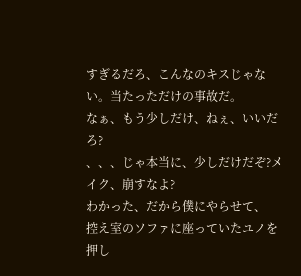すぎるだろ、こんなのキスじゃない。当たっただけの事故だ。
なぁ、もう少しだけ、ねぇ、いいだろ?
、、、じゃ本当に、少しだけだぞ?メイク、崩すなよ?
わかった、だから僕にやらせて、
控え室のソファに座っていたユノを押し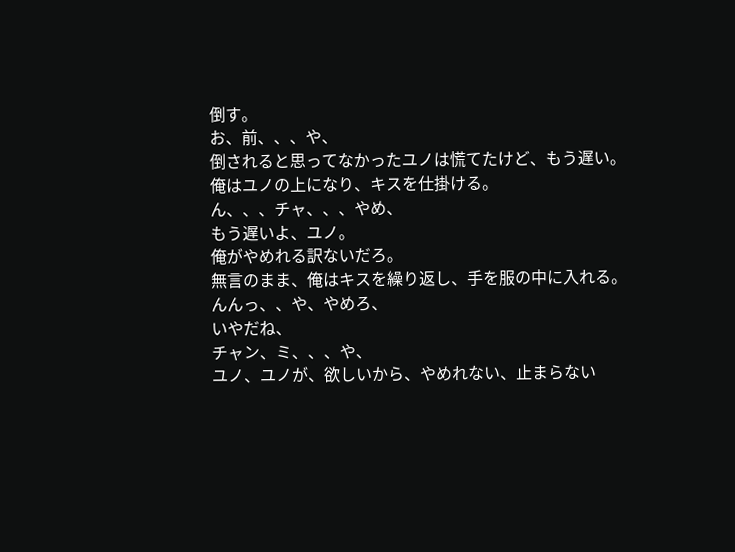倒す。
お、前、、、や、
倒されると思ってなかったユノは慌てたけど、もう遅い。
俺はユノの上になり、キスを仕掛ける。
ん、、、チャ、、、やめ、
もう遅いよ、ユノ。
俺がやめれる訳ないだろ。
無言のまま、俺はキスを繰り返し、手を服の中に入れる。
んんっ、、や、やめろ、
いやだね、
チャン、ミ、、、や、
ユノ、ユノが、欲しいから、やめれない、止まらない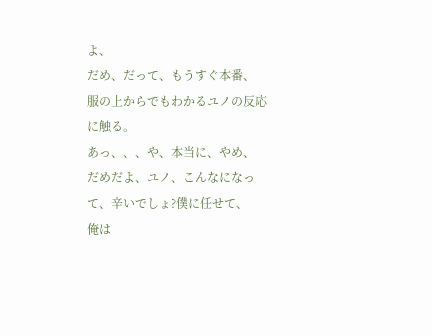よ、
だめ、だって、もうすぐ本番、
服の上からでもわかるユノの反応に触る。
あっ、、、や、本当に、やめ、
だめだよ、ユノ、こんなになって、辛いでしょ?僕に任せて、
俺は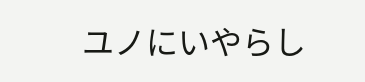ユノにいやらし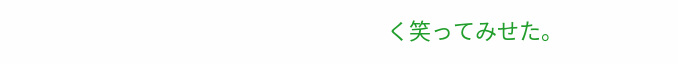く笑ってみせた。